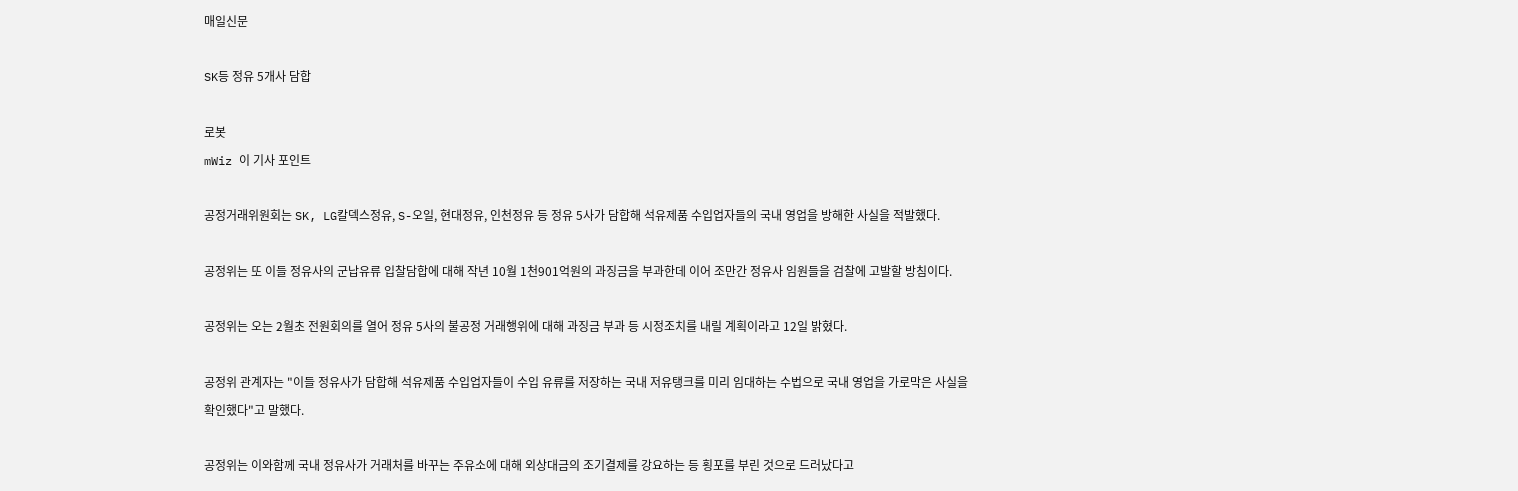매일신문

SK등 정유 5개사 담합

로봇
mWiz 이 기사 포인트

공정거래위원회는 SK, LG칼덱스정유, S-오일, 현대정유, 인천정유 등 정유 5사가 담합해 석유제품 수입업자들의 국내 영업을 방해한 사실을 적발했다.

공정위는 또 이들 정유사의 군납유류 입찰담합에 대해 작년 10월 1천901억원의 과징금을 부과한데 이어 조만간 정유사 임원들을 검찰에 고발할 방침이다.

공정위는 오는 2월초 전원회의를 열어 정유 5사의 불공정 거래행위에 대해 과징금 부과 등 시정조치를 내릴 계획이라고 12일 밝혔다.

공정위 관계자는 "이들 정유사가 담합해 석유제품 수입업자들이 수입 유류를 저장하는 국내 저유탱크를 미리 임대하는 수법으로 국내 영업을 가로막은 사실을 확인했다"고 말했다.

공정위는 이와함께 국내 정유사가 거래처를 바꾸는 주유소에 대해 외상대금의 조기결제를 강요하는 등 횡포를 부린 것으로 드러났다고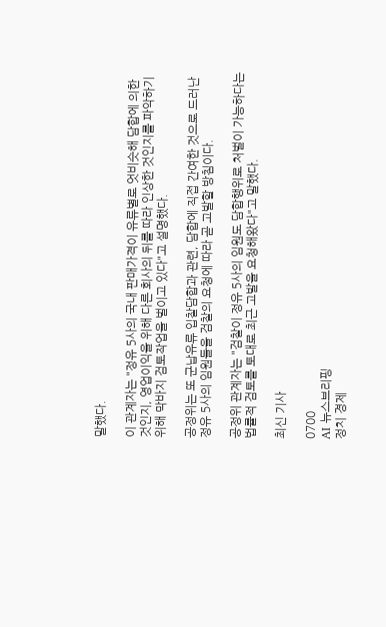말했다.

이 관계자는 "정유 5사의 국내 판매가격이 유류별로 엇비슷해 담합에 의한 것인지, 영업이익을 위해 다른 회사의 뒤를 따라 인상한 것인지를 파악하기 위해 막바지 검토작업을 벌이고 있다"고 설명했다.

공정위는 또 군납유류 입찰담합과 관련, 담합에 직접 간여한 것으로 드러난 정유 5사의 임원들을 검찰의 요청에 따라 곧 고발할 방침이다.

공정위 관계자는 "검찰이 정유 5사의 임원도 담합행위로 처벌이 가능하다는 법률적 검토를 토대로 최근 고발을 요청해왔다"고 말했다.

최신 기사

0700
AI 뉴스브리핑
정치 경제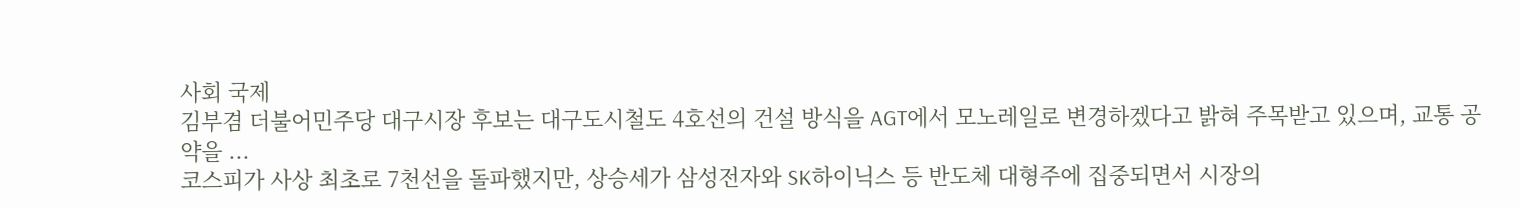사회 국제
김부겸 더불어민주당 대구시장 후보는 대구도시철도 4호선의 건설 방식을 AGT에서 모노레일로 변경하겠다고 밝혀 주목받고 있으며, 교통 공약을 ...
코스피가 사상 최초로 7천선을 돌파했지만, 상승세가 삼성전자와 SK하이닉스 등 반도체 대형주에 집중되면서 시장의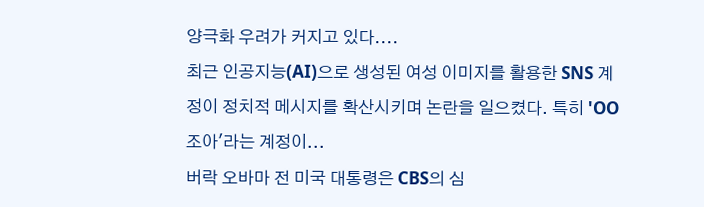양극화 우려가 커지고 있다....
최근 인공지능(AI)으로 생성된 여성 이미지를 활용한 SNS 계정이 정치적 메시지를 확산시키며 논란을 일으켰다. 특히 'OO조아'라는 계정이...
버락 오바마 전 미국 대통령은 CBS의 심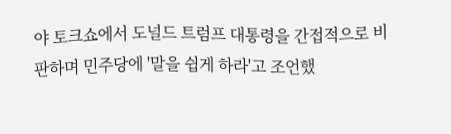야 토크쇼에서 도널드 트럼프 대통령을 간접적으로 비판하며 민주당에 '말을 쉽게 하라'고 조언했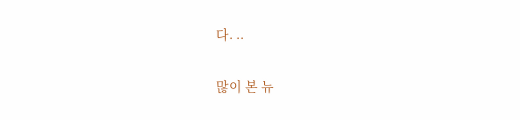다. ..

많이 본 뉴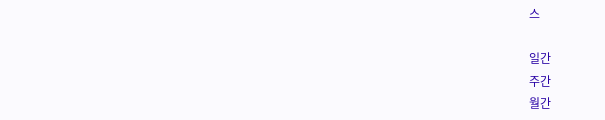스

일간
주간
월간